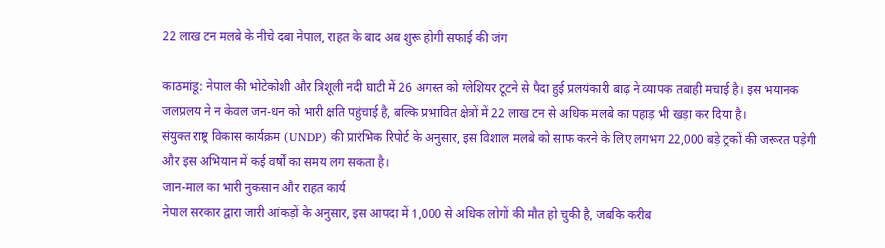22 लाख टन मलबे के नीचे दबा नेपाल, राहत के बाद अब शुरू होगी सफाई की जंग

काठमांडू: नेपाल की भोटेकोशी और त्रिशूली नदी घाटी में 26 अगस्त को ग्लेशियर टूटने से पैदा हुई प्रलयंकारी बाढ़ ने व्यापक तबाही मचाई है। इस भयानक जलप्रलय ने न केवल जन-धन को भारी क्षति पहुंचाई है, बल्कि प्रभावित क्षेत्रों में 22 लाख टन से अधिक मलबे का पहाड़ भी खड़ा कर दिया है।
संयुक्त राष्ट्र विकास कार्यक्रम (UNDP) की प्रारंभिक रिपोर्ट के अनुसार, इस विशाल मलबे को साफ करने के लिए लगभग 22,000 बड़े ट्रकों की जरूरत पड़ेगी और इस अभियान में कई वर्षों का समय लग सकता है।
जान-माल का भारी नुकसान और राहत कार्य
नेपाल सरकार द्वारा जारी आंकड़ों के अनुसार, इस आपदा में 1,000 से अधिक लोगों की मौत हो चुकी है, जबकि करीब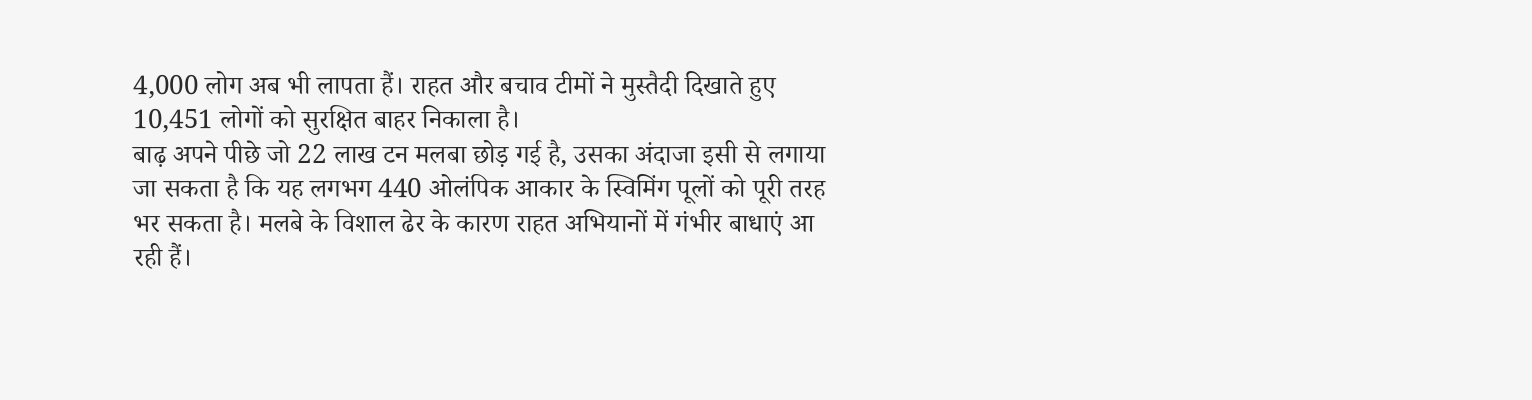4,000 लोग अब भी लापता हैं। राहत और बचाव टीमों ने मुस्तैदी दिखाते हुए 10,451 लोगों को सुरक्षित बाहर निकाला है।
बाढ़ अपने पीछे जो 22 लाख टन मलबा छोड़ गई है, उसका अंदाजा इसी से लगाया जा सकता है कि यह लगभग 440 ओलंपिक आकार के स्विमिंग पूलों को पूरी तरह भर सकता है। मलबे के विशाल ढेर के कारण राहत अभियानों में गंभीर बाधाएं आ रही हैं।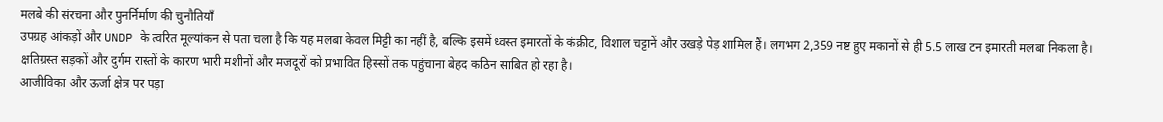मलबे की संरचना और पुनर्निर्माण की चुनौतियाँ
उपग्रह आंकड़ों और UNDP के त्वरित मूल्यांकन से पता चला है कि यह मलबा केवल मिट्टी का नहीं है, बल्कि इसमें ध्वस्त इमारतों के कंक्रीट, विशाल चट्टानें और उखड़े पेड़ शामिल हैं। लगभग 2,359 नष्ट हुए मकानों से ही 5.5 लाख टन इमारती मलबा निकला है।
क्षतिग्रस्त सड़कों और दुर्गम रास्तों के कारण भारी मशीनों और मजदूरों को प्रभावित हिस्सों तक पहुंचाना बेहद कठिन साबित हो रहा है।
आजीविका और ऊर्जा क्षेत्र पर पड़ा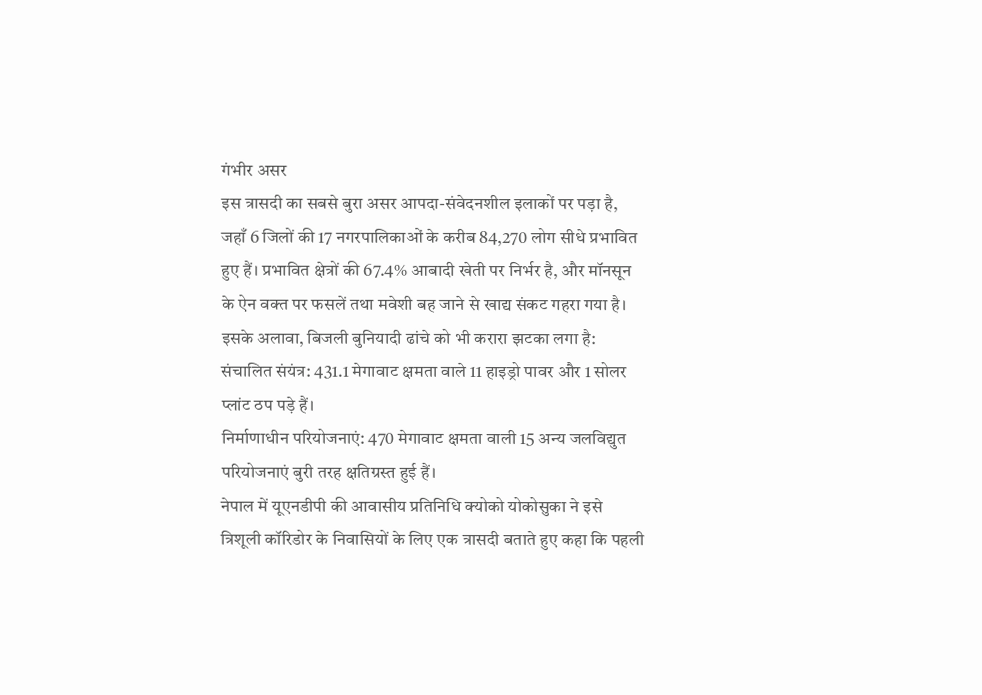गंभीर असर
इस त्रासदी का सबसे बुरा असर आपदा-संवेदनशील इलाकों पर पड़ा है, जहाँ 6 जिलों की 17 नगरपालिकाओं के करीब 84,270 लोग सीधे प्रभावित हुए हैं। प्रभावित क्षेत्रों की 67.4% आबादी खेती पर निर्भर है, और मॉनसून के ऐन वक्त पर फसलें तथा मवेशी बह जाने से खाद्य संकट गहरा गया है।
इसके अलावा, बिजली बुनियादी ढांचे को भी करारा झटका लगा है:
संचालित संयंत्र: 431.1 मेगावाट क्षमता वाले 11 हाइड्रो पावर और 1 सोलर प्लांट ठप पड़े हैं।
निर्माणाधीन परियोजनाएं: 470 मेगावाट क्षमता वाली 15 अन्य जलविद्युत परियोजनाएं बुरी तरह क्षतिग्रस्त हुई हैं।
नेपाल में यूएनडीपी की आवासीय प्रतिनिधि क्योको योकोसुका ने इसे त्रिशूली कॉरिडोर के निवासियों के लिए एक त्रासदी बताते हुए कहा कि पहली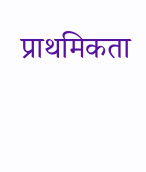प्राथमिकता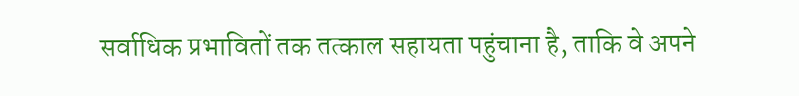सर्वाधिक प्रभावितों तक तत्काल सहायता पहुंचाना है, ताकि वे अपने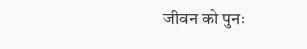जीवन को पुनः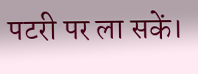पटरी पर ला सकें।